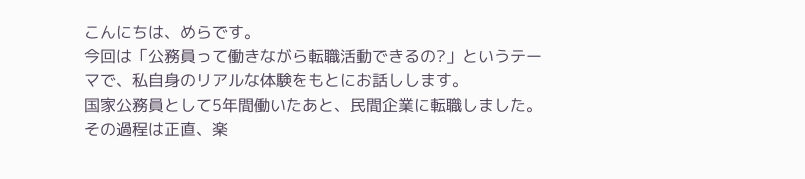こんにちは、めらです。
今回は「公務員って働きながら転職活動できるの?」というテーマで、私自身のリアルな体験をもとにお話しします。
国家公務員として5年間働いたあと、民間企業に転職しました。
その過程は正直、楽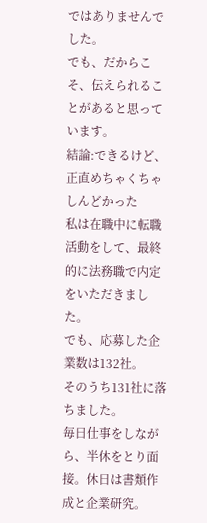ではありませんでした。
でも、だからこそ、伝えられることがあると思っています。
結論:できるけど、正直めちゃくちゃしんどかった
私は在職中に転職活動をして、最終的に法務職で内定をいただきました。
でも、応募した企業数は132社。
そのうち131社に落ちました。
毎日仕事をしながら、半休をとり面接。休日は書類作成と企業研究。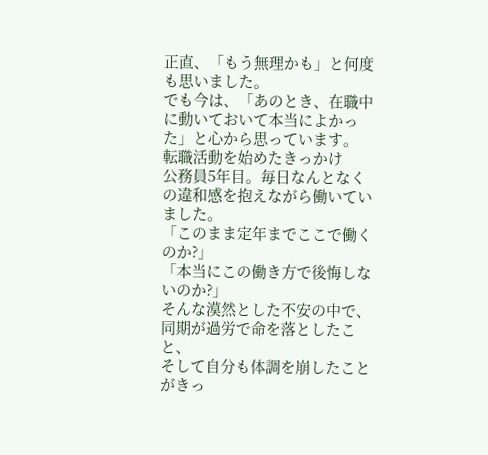正直、「もう無理かも」と何度も思いました。
でも今は、「あのとき、在職中に動いておいて本当によかった」と心から思っています。
転職活動を始めたきっかけ
公務員5年目。毎日なんとなくの違和感を抱えながら働いていました。
「このまま定年までここで働くのか?」
「本当にこの働き方で後悔しないのか?」
そんな漠然とした不安の中で、同期が過労で命を落としたこと、
そして自分も体調を崩したことがきっ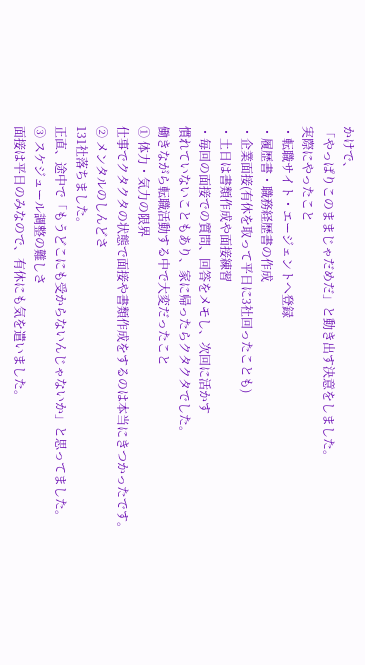かけで、
「やっぱりこのままじゃだめだ」と動き出す決意をしました。
実際にやったこと
・転職サイト・エージェントへ登録
・履歴書・職務経歴書の作成
・企業面接(有休を取って平日に3社回ったことも)
・土日は書類作成や面接練習
・毎回の面接での質問、回答をメモし、次回に活かす
慣れていないこともあり、家に帰ったらクタクタでした。
働きながら転職活動する中で大変だったこと
① 体力・気力の限界
仕事でクタクタの状態で面接や書類作成をするのは本当にきつかったです。
② メンタルのしんどさ
131社落ちました。
正直、途中で「もうどこにも受からないんじゃないか」と思ってました。
③ スケジュール調整の難しさ
面接は平日のみなので、有休にも気を遣いました。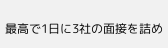最高で1日に3社の面接を詰め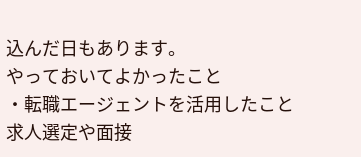込んだ日もあります。
やっておいてよかったこと
・転職エージェントを活用したこと
求人選定や面接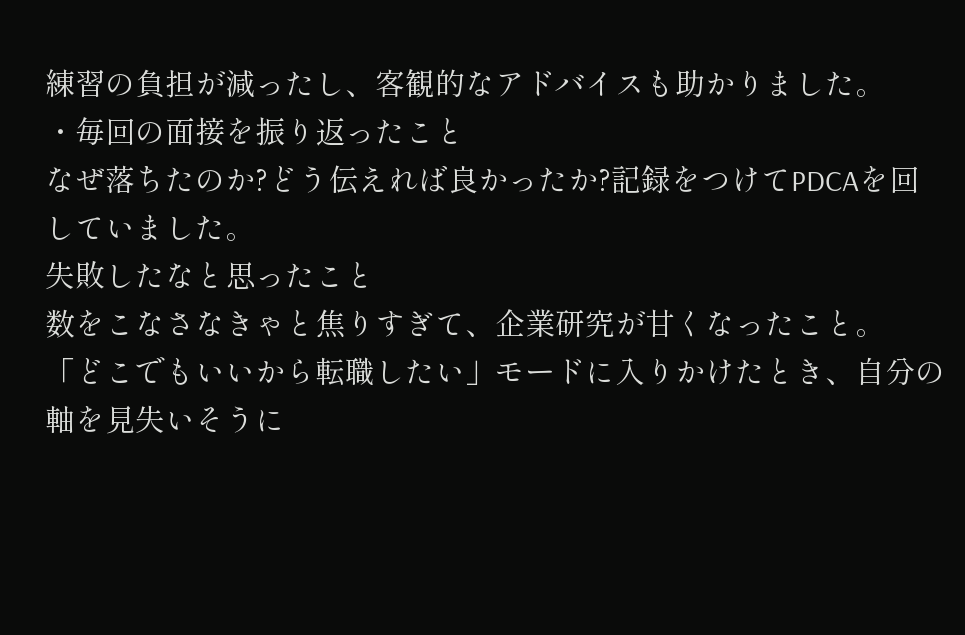練習の負担が減ったし、客観的なアドバイスも助かりました。
・毎回の面接を振り返ったこと
なぜ落ちたのか?どう伝えれば良かったか?記録をつけてPDCAを回していました。
失敗したなと思ったこと
数をこなさなきゃと焦りすぎて、企業研究が甘くなったこと。
「どこでもいいから転職したい」モードに入りかけたとき、自分の軸を見失いそうに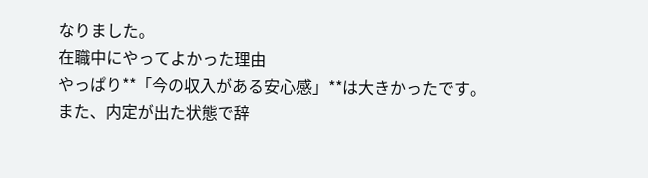なりました。
在職中にやってよかった理由
やっぱり**「今の収入がある安心感」**は大きかったです。
また、内定が出た状態で辞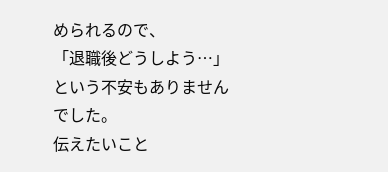められるので、
「退職後どうしよう…」という不安もありませんでした。
伝えたいこと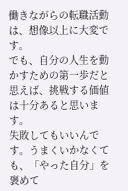働きながらの転職活動は、想像以上に大変です。
でも、自分の人生を動かすための第一歩だと思えば、挑戦する価値は十分あると思います。
失敗してもいいんです。うまくいかなくても、「やった自分」を褒めて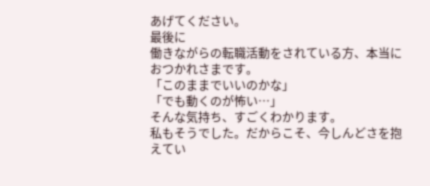あげてください。
最後に
働きながらの転職活動をされている方、本当におつかれさまです。
「このままでいいのかな」
「でも動くのが怖い…」
そんな気持ち、すごくわかります。
私もそうでした。だからこそ、今しんどさを抱えてい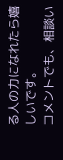る人の力になれたら嬉しいです。
コメントでも、相談い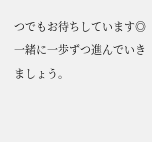つでもお待ちしています◎
一緒に一歩ずつ進んでいきましょう。